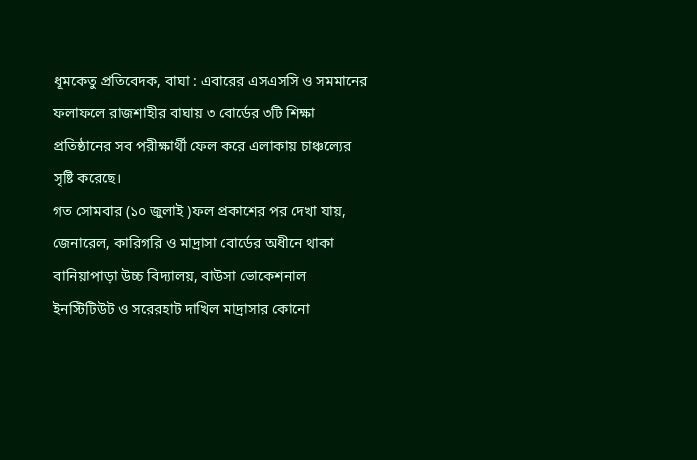ধূমকেতু প্রতিবেদক, বাঘা : এবারের এসএসসি ও সমমানের ফলাফলে রাজশাহীর বাঘায় ৩ বোর্ডের ৩টি শিক্ষা প্রতিষ্ঠানের সব পরীক্ষার্থী ফেল করে এলাকায় চাঞ্চল্যের সৃষ্টি করেছে।
গত সোমবার (১০ জুলাই )ফল প্রকাশের পর দেখা যায়, জেনারেল, কারিগরি ও মাদ্রাসা বোর্ডের অধীনে থাকা বানিয়াপাড়া উচ্চ বিদ্যালয়, বাউসা ভোকেশনাল ইনস্টিটিউট ও সরেরহাট দাখিল মাদ্রাসার কোনো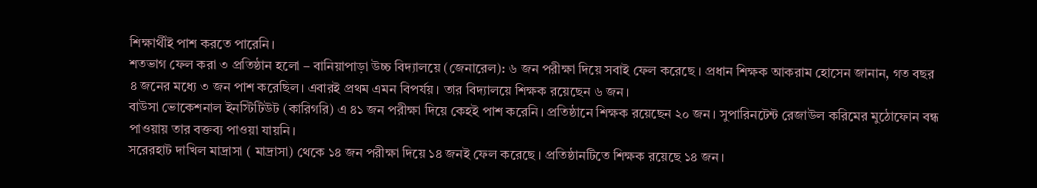শিক্ষার্থীই পাশ করতে পারেনি।
শতভাগ ফেল করা ৩ প্রতিষ্ঠান হলো – বানিয়াপাড়া উচ্চ বিদ্যালয়ে (জেনারেল): ৬ জন পরীক্ষা দিয়ে সবাই ফেল করেছে । প্রধান শিক্ষক আকরাম হোসেন জানান, গত বছর ৪ জনের মধ্যে ৩ জন পাশ করেছিল। এবারই প্রথম এমন বিপর্যয়। তার বিদ্যালয়ে শিক্ষক রয়েছেন ৬ জন।
বাউসা ভোকেশনাল ইনস্টিটিউট (কারিগরি) এ ৪১ জন পরীক্ষা দিয়ে কেহই পাশ করেনি। প্রতিষ্ঠানে শিক্ষক রয়েছেন ২০ জন। সুপারিনটেন্ট রেজাউল করিমের মুঠোফোন বন্ধ পাওয়ায় তার বক্তব্য পাওয়া যায়নি।
সরেরহাট দাখিল মাদ্রাসা ( মাদ্রাসা) থেকে ১৪ জন পরীক্ষা দিয়ে ১৪ জনই ফেল করেছে । প্রতিষ্ঠানটিতে শিক্ষক রয়েছে ১৪ জন।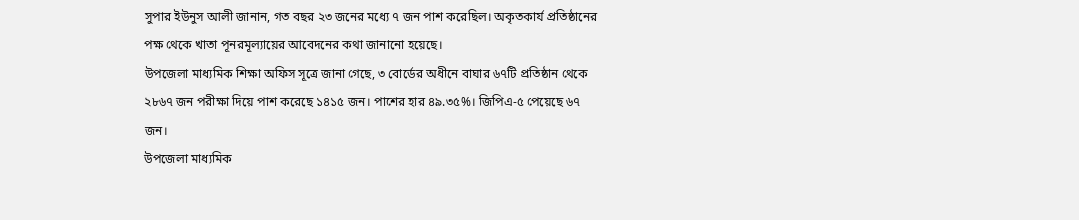সুপার ইউনুস আলী জানান, গত বছর ২৩ জনের মধ্যে ৭ জন পাশ করেছিল। অকৃতকার্য প্রতিষ্ঠানের পক্ষ থেকে খাতা পূনরমূল্যায়ের আবেদনের কথা জানানো হয়েছে।
উপজেলা মাধ্যমিক শিক্ষা অফিস সূত্রে জানা গেছে, ৩ বোর্ডের অধীনে বাঘার ৬৭টি প্রতিষ্ঠান থেকে ২৮৬৭ জন পরীক্ষা দিয়ে পাশ করেছে ১৪১৫ জন। পাশের হার ৪৯.৩৫%। জিপিএ-৫ পেয়েছে ৬৭ জন।
উপজেলা মাধ্যমিক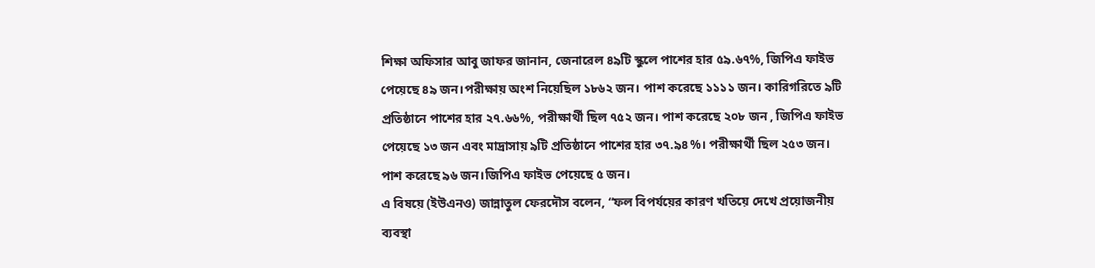শিক্ষা অফিসার আবু জাফর জানান, জেনারেল ৪৯টি স্কুলে পাশের হার ৫৯.৬৭%, জিপিএ ফাইভ পেয়েছে ৪৯ জন।পরীক্ষায় অংশ নিয়েছিল ১৮৬২ জন। পাশ করেছে ১১১১ জন। কারিগরিতে ৯টি প্রতিষ্ঠানে পাশের হার ২৭.৬৬%, পরীক্ষার্থী ছিল ৭৫২ জন। পাশ করেছে ২০৮ জন , জিপিএ ফাইভ পেয়েছে ১৩ জন এবং মাদ্রাসায় ৯টি প্রতিষ্ঠানে পাশের হার ৩৭.৯৪%। পরীক্ষার্থী ছিল ২৫৩ জন। পাশ করেছে ৯৬ জন।জিপিএ ফাইভ পেয়েছে ৫ জন।
এ বিষয়ে (ইউএনও) জান্নাতুল ফেরদৌস বলেন, “ফল বিপর্যয়ের কারণ খতিয়ে দেখে প্রয়োজনীয় ব্যবস্থা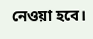নেওয়া হবে।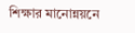শিক্ষার মানোন্নয়নে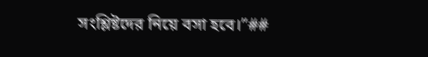সংশ্লিষ্টদের নিয়ে বসা হবে।”##